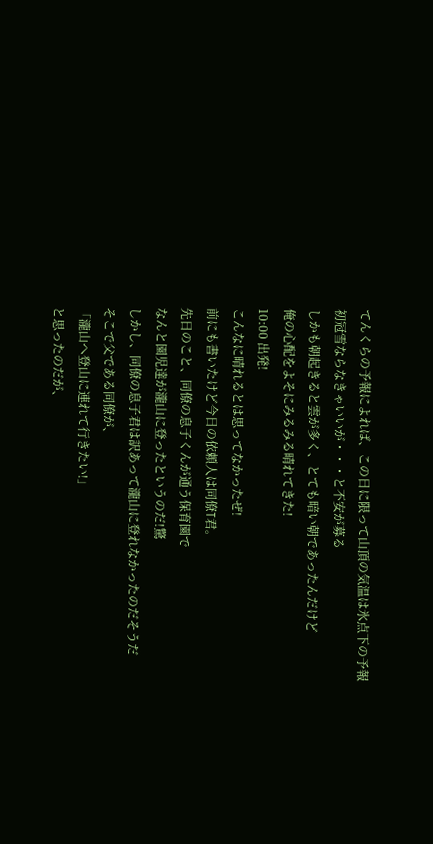てんくらの予報によれば、この日に限って山頂の気温は氷点下の予報
初冠雪ならなきゃいいが・・・と不安が募る
しかも朝起きると雲が多く、とても暗い朝であったんだけど
俺の心配をよそにみるみる晴れてきた!
10:00 出発!
こんなに晴れるとは思ってなかったぜ!
前にも書いたけど今日の依頼人は同僚T君。
先日のこと、同僚の息子くんが通う保育園で
なんと園児達が瀧山に登ったというのだ!驚
しかし、同僚の息子君は訳あって瀧山に登れなかったのだそうだ
そこで父である同僚が、
「瀧山へ登山に連れて行きたい!」
と思ったのだが、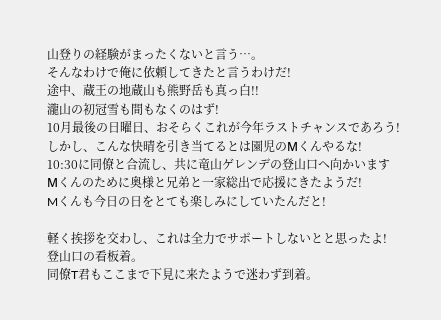山登りの経験がまったくないと言う…。
そんなわけで俺に依頼してきたと言うわけだ!
途中、蔵王の地蔵山も熊野岳も真っ白!!
瀧山の初冠雪も間もなくのはず!
10月最後の日曜日、おそらくこれが今年ラストチャンスであろう!
しかし、こんな快晴を引き当てるとは園児のМくんやるな!
10:30に同僚と合流し、共に竜山ゲレンデの登山口へ向かいます
Мくんのために奥様と兄弟と一家総出で応援にきたようだ!
Mくんも今日の日をとても楽しみにしていたんだと!

軽く挨拶を交わし、これは全力でサポートしないとと思ったよ!
登山口の看板着。
同僚T君もここまで下見に来たようで迷わず到着。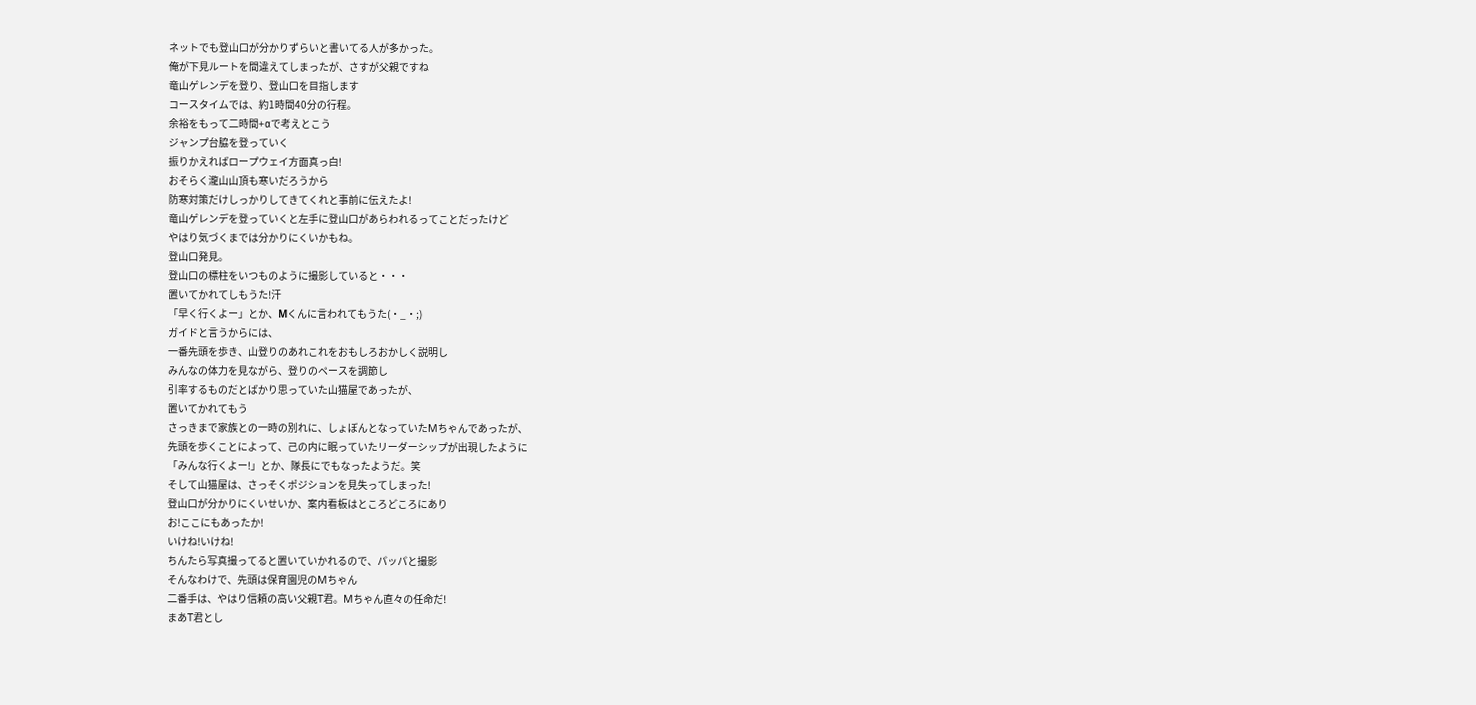ネットでも登山口が分かりずらいと書いてる人が多かった。
俺が下見ルートを間違えてしまったが、さすが父親ですね
竜山ゲレンデを登り、登山口を目指します
コースタイムでは、約1時間40分の行程。
余裕をもって二時間+αで考えとこう
ジャンプ台脇を登っていく
振りかえればロープウェイ方面真っ白!
おそらく瀧山山頂も寒いだろうから
防寒対策だけしっかりしてきてくれと事前に伝えたよ!
竜山ゲレンデを登っていくと左手に登山口があらわれるってことだったけど
やはり気づくまでは分かりにくいかもね。
登山口発見。
登山口の標柱をいつものように撮影していると・・・
置いてかれてしもうた!汗
「早く行くよー」とか、Мくんに言われてもうた(・_・;)
ガイドと言うからには、
一番先頭を歩き、山登りのあれこれをおもしろおかしく説明し
みんなの体力を見ながら、登りのペースを調節し
引率するものだとばかり思っていた山猫屋であったが、
置いてかれてもう
さっきまで家族との一時の別れに、しょぼんとなっていたMちゃんであったが、
先頭を歩くことによって、己の内に眠っていたリーダーシップが出現したように
「みんな行くよー!」とか、隊長にでもなったようだ。笑
そして山猫屋は、さっそくポジションを見失ってしまった!
登山口が分かりにくいせいか、案内看板はところどころにあり
お!ここにもあったか!
いけね!いけね!
ちんたら写真撮ってると置いていかれるので、パッパと撮影
そんなわけで、先頭は保育園児のMちゃん
二番手は、やはり信頼の高い父親T君。Mちゃん直々の任命だ!
まあT君とし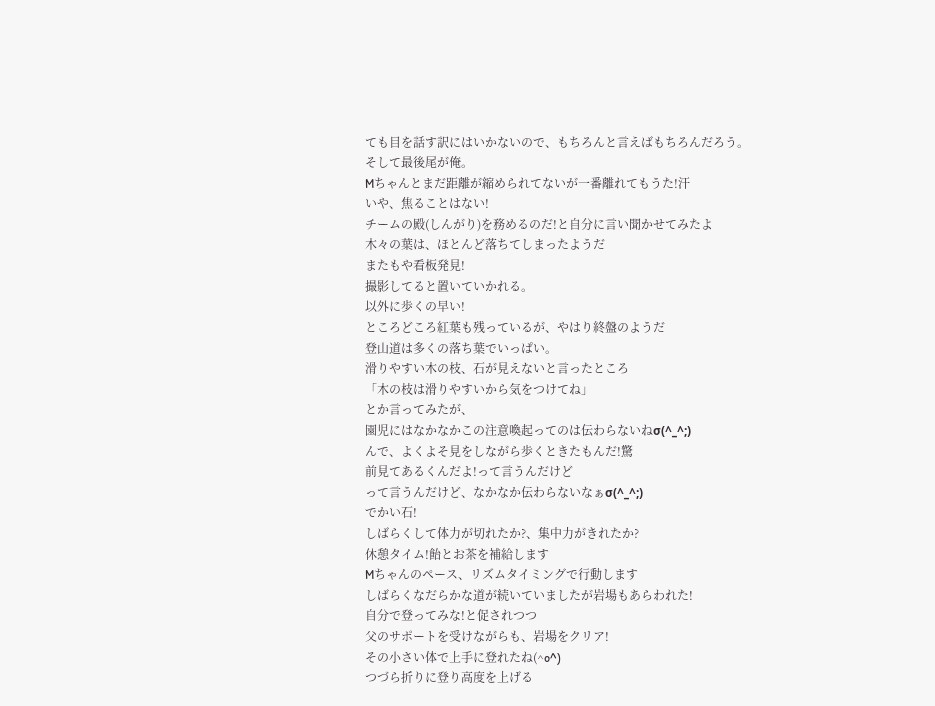ても目を話す訳にはいかないので、もちろんと言えばもちろんだろう。
そして最後尾が俺。
Mちゃんとまだ距離が縮められてないが一番離れてもうた!汗
いや、焦ることはない!
チームの殿(しんがり)を務めるのだ!と自分に言い聞かせてみたよ
木々の葉は、ほとんど落ちてしまったようだ
またもや看板発見!
撮影してると置いていかれる。
以外に歩くの早い!
ところどころ紅葉も残っているが、やはり終盤のようだ
登山道は多くの落ち葉でいっぱい。
滑りやすい木の枝、石が見えないと言ったところ
「木の枝は滑りやすいから気をつけてね」
とか言ってみたが、
園児にはなかなかこの注意喚起ってのは伝わらないねσ(^_^;)
んで、よくよそ見をしながら歩くときたもんだ!驚
前見てあるくんだよ!って言うんだけど
って言うんだけど、なかなか伝わらないなぁσ(^_^;)
でかい石!
しばらくして体力が切れたか?、集中力がきれたか?
休憩タイム!飴とお茶を補給します
Mちゃんのペース、リズムタイミングで行動します
しばらくなだらかな道が続いていましたが岩場もあらわれた!
自分で登ってみな!と促されつつ
父のサポートを受けながらも、岩場をクリア!
その小さい体で上手に登れたね(^o^)
つづら折りに登り高度を上げる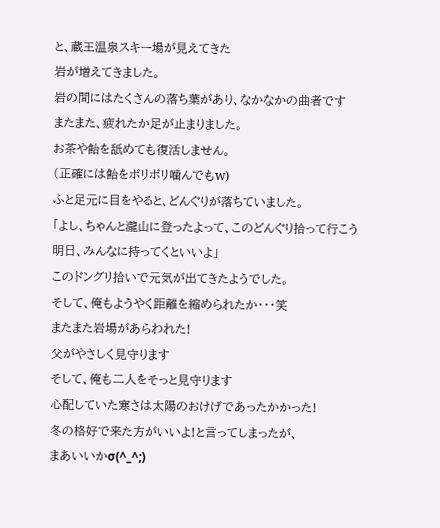と、蔵王温泉スキー場が見えてきた
岩が増えてきました。
岩の間にはたくさんの落ち葉があり、なかなかの曲者です
またまた、疲れたか足が止まりました。
お茶や飴を舐めても復活しません。
(正確には飴をボリボリ噛んでもw)
ふと足元に目をやると、どんぐりが落ちていました。
「よし、ちゃんと瀧山に登ったよって、このどんぐり拾って行こう
明日、みんなに持ってくといいよ」
このドングリ拾いで元気が出てきたようでした。
そして、俺もようやく距離を縮められたか・・・笑
またまた岩場があらわれた!
父がやさしく見守ります
そして、俺も二人をそっと見守ります
心配していた寒さは太陽のおけげであったかかった!
冬の格好で来た方がいいよ!と言ってしまったが、
まあいいかσ(^_^;)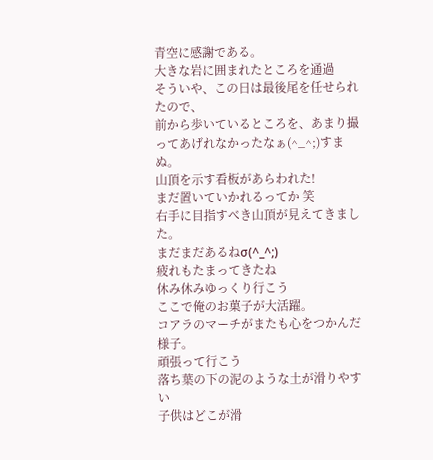青空に感謝である。
大きな岩に囲まれたところを通過
そういや、この日は最後尾を任せられたので、
前から歩いているところを、あまり撮ってあげれなかったなぁ(^_^;)すまぬ。
山頂を示す看板があらわれた!
まだ置いていかれるってか 笑
右手に目指すべき山頂が見えてきました。
まだまだあるねσ(^_^;)
疲れもたまってきたね
休み休みゆっくり行こう
ここで俺のお菓子が大活躍。
コアラのマーチがまたも心をつかんだ様子。
頑張って行こう
落ち葉の下の泥のような土が滑りやすい
子供はどこが滑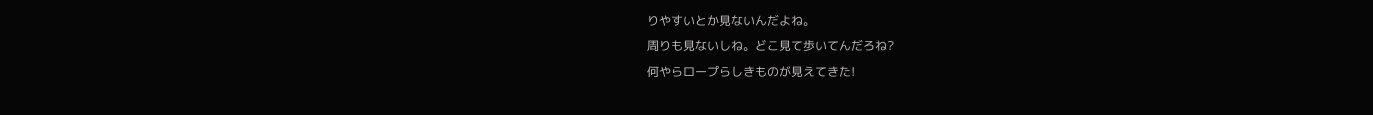りやすいとか見ないんだよね。
周りも見ないしね。どこ見て歩いてんだろね?
何やらロープらしきものが見えてきた!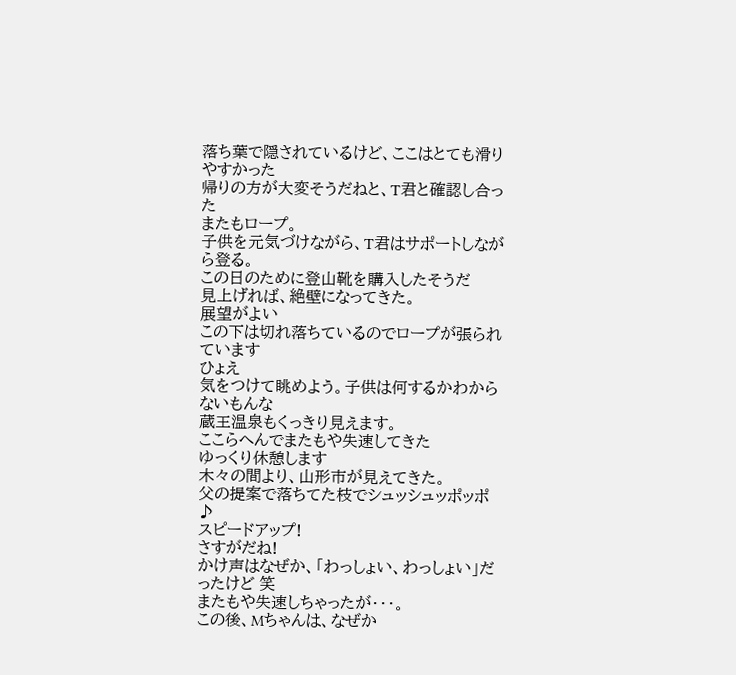落ち葉で隠されているけど、ここはとても滑りやすかった
帰りの方が大変そうだねと、T君と確認し合った
またもロープ。
子供を元気づけながら、T君はサポートしながら登る。
この日のために登山靴を購入したそうだ
見上げれば、絶壁になってきた。
展望がよい
この下は切れ落ちているのでロープが張られています
ひょえ
気をつけて眺めよう。子供は何するかわからないもんな
蔵王温泉もくっきり見えます。
ここらへんでまたもや失速してきた
ゆっくり休憩します
木々の間より、山形市が見えてきた。
父の提案で落ちてた枝でシュッシュッポッポ♪
スピードアップ!
さすがだね!
かけ声はなぜか、「わっしょい、わっしょい」だったけど 笑
またもや失速しちゃったが・・・。
この後、Mちゃんは、なぜか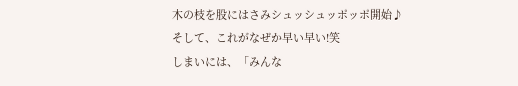木の枝を股にはさみシュッシュッポッポ開始♪
そして、これがなぜか早い早い!笑
しまいには、「みんな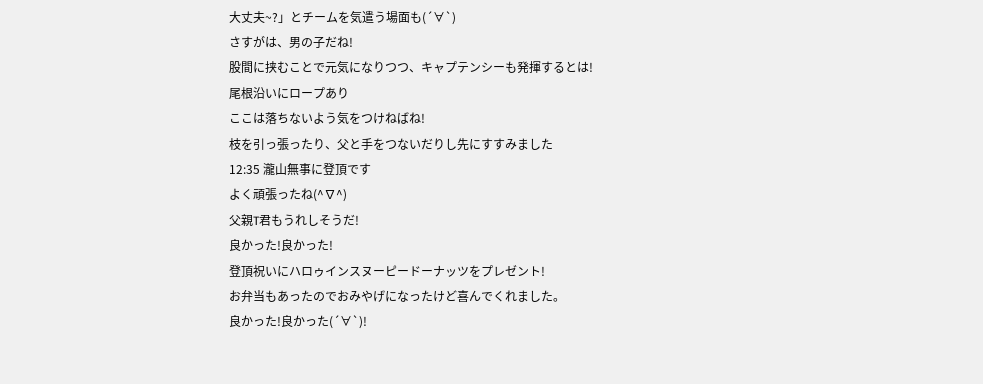大丈夫~?」とチームを気遣う場面も(´∀`)
さすがは、男の子だね!
股間に挟むことで元気になりつつ、キャプテンシーも発揮するとは!
尾根沿いにロープあり
ここは落ちないよう気をつけねばね!
枝を引っ張ったり、父と手をつないだりし先にすすみました
12:35 瀧山無事に登頂です
よく頑張ったね(^∇^)
父親T君もうれしそうだ!
良かった!良かった!
登頂祝いにハロゥインスヌーピードーナッツをプレゼント!
お弁当もあったのでおみやげになったけど喜んでくれました。
良かった!良かった(´∀`)!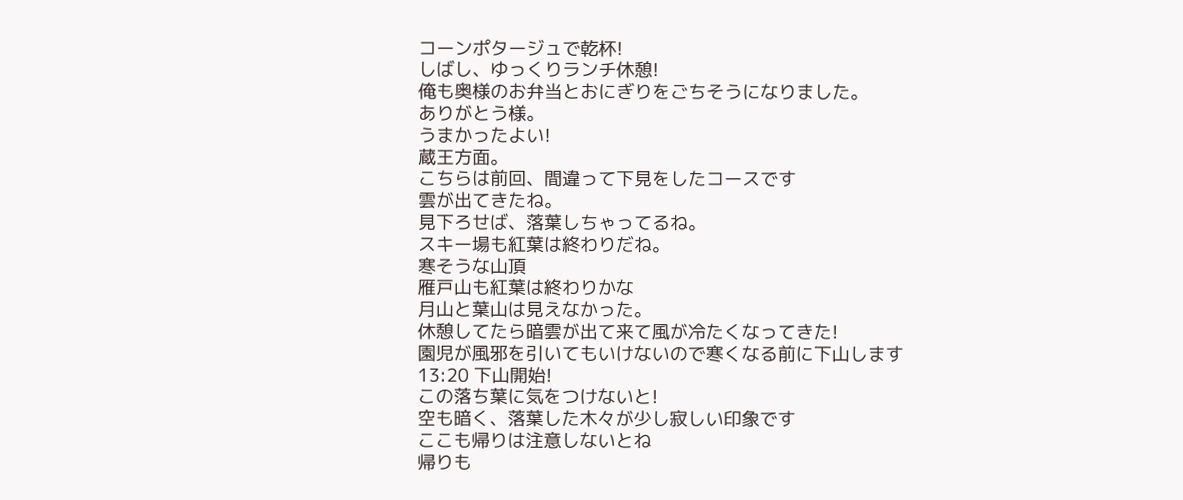コーンポタージュで乾杯!
しばし、ゆっくりランチ休憩!
俺も奥様のお弁当とおにぎりをごちそうになりました。
ありがとう様。
うまかったよい!
蔵王方面。
こちらは前回、間違って下見をしたコースです
雲が出てきたね。
見下ろせば、落葉しちゃってるね。
スキー場も紅葉は終わりだね。
寒そうな山頂
雁戸山も紅葉は終わりかな
月山と葉山は見えなかった。
休憩してたら暗雲が出て来て風が冷たくなってきた!
園児が風邪を引いてもいけないので寒くなる前に下山します
13:20 下山開始!
この落ち葉に気をつけないと!
空も暗く、落葉した木々が少し寂しい印象です
ここも帰りは注意しないとね
帰りも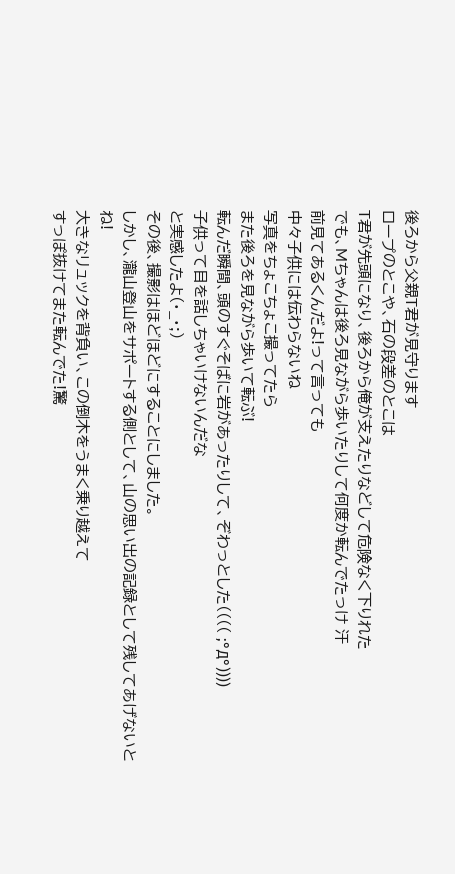後ろから父親T君が見守ります
ロープのとこや、石の段差のとこは
T君が先頭になり、後ろから俺が支えたりなどして危険なく下りれた
でも、Mちゃんは後ろ見ながら歩いたりして何度か転んでたっけ 汗
前見てあるくんだよ!って言っても
中々子供には伝わらないね
写真をちょこちょこ撮ってたら
また後ろを見ながら歩いて転ぶ!
転んだ瞬間、頭のすぐそばに岩があったりして、ぞわっとした(((( ;°Д°))))
子供って目を話しちゃいけないんだな
と実感したよ(・_・;)
その後、撮影はほどほどにすることにしました。
しかし、瀧山登山をサポートする側として、山の思い出の記録として残してあげないとね!
大きなリュックを背負い、この倒木をうまく乗り越えて
すっぽ抜けてまた転んでた!驚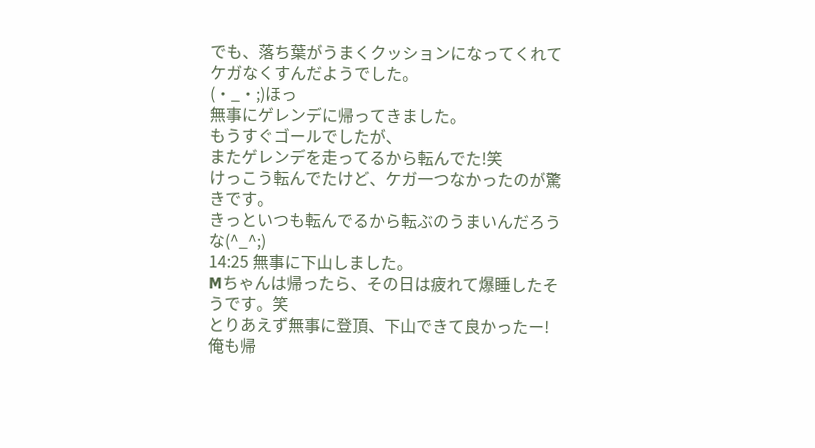でも、落ち葉がうまくクッションになってくれてケガなくすんだようでした。
(・_・;)ほっ
無事にゲレンデに帰ってきました。
もうすぐゴールでしたが、
またゲレンデを走ってるから転んでた!笑
けっこう転んでたけど、ケガ一つなかったのが驚きです。
きっといつも転んでるから転ぶのうまいんだろうな(^_^;)
14:25 無事に下山しました。
Mちゃんは帰ったら、その日は疲れて爆睡したそうです。笑
とりあえず無事に登頂、下山できて良かったー!
俺も帰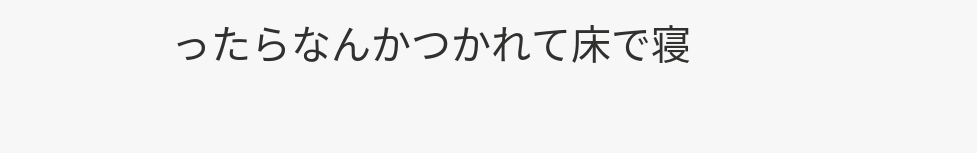ったらなんかつかれて床で寝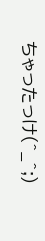ちゃったっけ(^_^;)